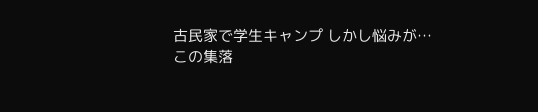古民家で学生キャンプ しかし悩みが…
この集落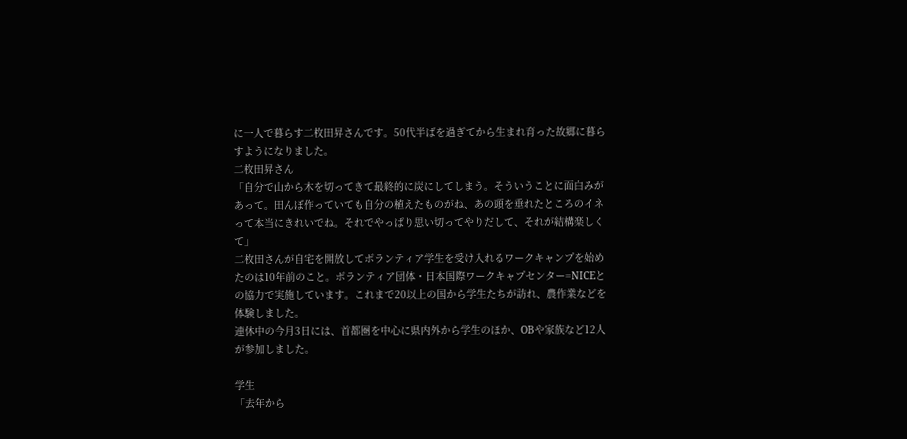に一人で暮らす二枚田昇さんです。50代半ばを過ぎてから生まれ育った故郷に暮らすようになりました。
二枚田昇さん
「自分で山から木を切ってきて最終的に炭にしてしまう。そういうことに面白みがあって。田んぼ作っていても自分の植えたものがね、あの頭を垂れたところのイネって本当にきれいでね。それでやっぱり思い切ってやりだして、それが結構楽しくて」
二枚田さんが自宅を開放してボランティア学生を受け入れるワークキャンプを始めたのは10年前のこと。ボランティア団体・日本国際ワークキャプセンター=NICEとの協力で実施しています。これまで20以上の国から学生たちが訪れ、農作業などを体験しました。
連休中の今月3日には、首都圏を中心に県内外から学生のほか、OBや家族など12人が参加しました。

学生
「去年から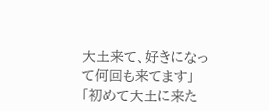大土来て、好きになって何回も来てます」
「初めて大土に来た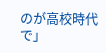のが高校時代で」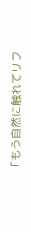「もう自然に触れてリフ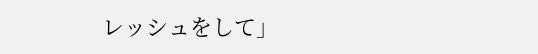レッシュをして」